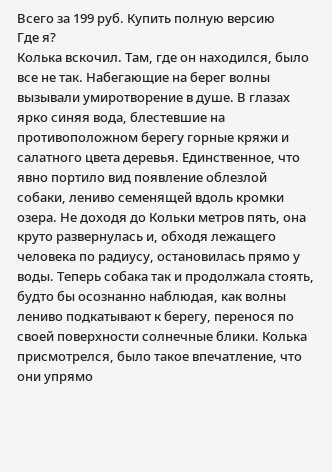Всего за 199 руб. Купить полную версию
Где я?
Колька вскочил. Там, где он находился, было все не так. Набегающие на берег волны вызывали умиротворение в душе. В глазах ярко синяя вода, блестевшие на противоположном берегу горные кряжи и салатного цвета деревья. Единственное, что явно портило вид появление облезлой собаки, лениво семенящей вдоль кромки озера. Не доходя до Кольки метров пять, она круто развернулась и, обходя лежащего человека по радиусу, остановилась прямо у воды. Теперь собака так и продолжала стоять, будто бы осознанно наблюдая, как волны лениво подкатывают к берегу, перенося по своей поверхности солнечные блики. Колька присмотрелся, было такое впечатление, что они упрямо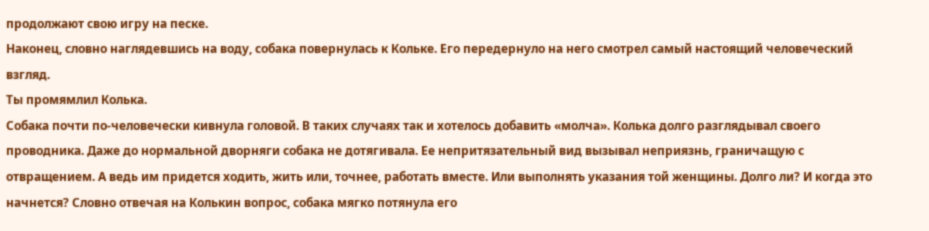продолжают свою игру на песке.
Наконец, словно наглядевшись на воду, собака повернулась к Кольке. Его передернуло на него смотрел самый настоящий человеческий взгляд.
Ты промямлил Колька.
Собака почти по-человечески кивнула головой. В таких случаях так и хотелось добавить «молча». Колька долго разглядывал своего проводника. Даже до нормальной дворняги собака не дотягивала. Ее непритязательный вид вызывал неприязнь, граничащую с отвращением. А ведь им придется ходить, жить или, точнее, работать вместе. Или выполнять указания той женщины. Долго ли? И когда это начнется? Словно отвечая на Колькин вопрос, собака мягко потянула его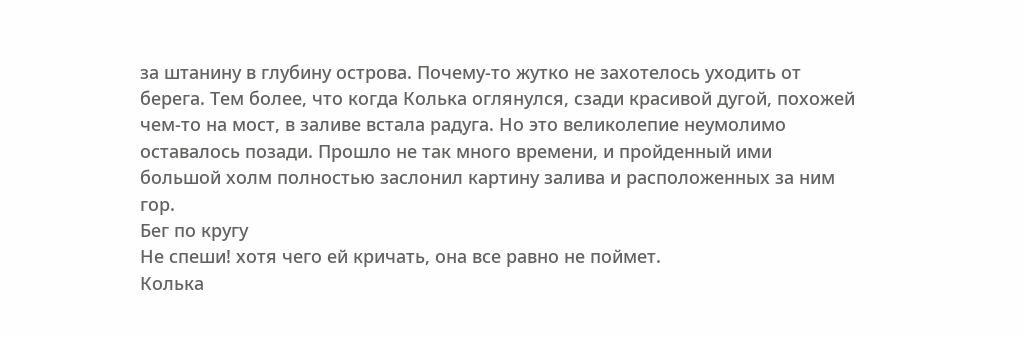за штанину в глубину острова. Почему-то жутко не захотелось уходить от берега. Тем более, что когда Колька оглянулся, сзади красивой дугой, похожей чем-то на мост, в заливе встала радуга. Но это великолепие неумолимо оставалось позади. Прошло не так много времени, и пройденный ими большой холм полностью заслонил картину залива и расположенных за ним гор.
Бег по кругу
Не спеши! хотя чего ей кричать, она все равно не поймет.
Колька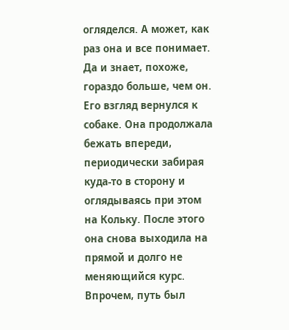огляделся. А может, как раз она и все понимает. Да и знает, похоже, гораздо больше, чем он. Его взгляд вернулся к собаке. Она продолжала бежать впереди, периодически забирая куда-то в сторону и оглядываясь при этом на Кольку. После этого она снова выходила на прямой и долго не меняющийся курс.
Впрочем, путь был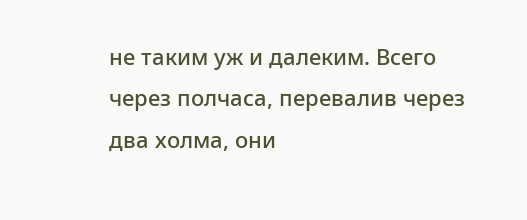не таким уж и далеким. Всего через полчаса, перевалив через два холма, они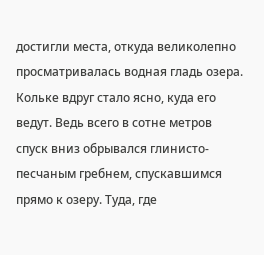достигли места, откуда великолепно просматривалась водная гладь озера. Кольке вдруг стало ясно, куда его ведут. Ведь всего в сотне метров спуск вниз обрывался глинисто-песчаным гребнем, спускавшимся прямо к озеру. Туда, где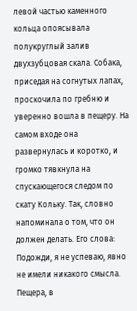левой частью каменного кольца опоясывала полукруглый залив двухзубцовая скала. Собака, приседая на согнутых лапах, проскочила по гребню и уверенно вошла в пещеру. На самом входе она развернулась и коротко, и громко тявкнула на спускающегося следом по скату Кольку. Так, словно напоминала о том, что он должен делать. Его слова:
Подожди, я не успеваю, явно не имели никакого смысла.
Пещера, в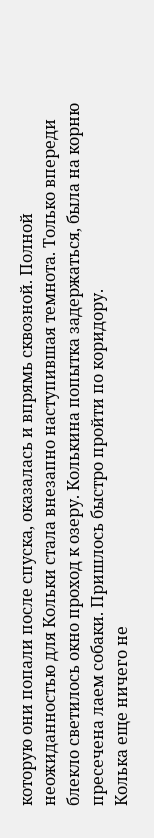которую они попали после спуска, оказалась и впрямь сквозной. Полной неожиданностью для Кольки стала внезапно наступившая темнота. Только впереди блекло светилось окно проход к озеру. Колькина попытка задержаться, была на корню пресечена лаем собаки. Пришлось быстро пройти по коридору.
Колька еще ничего не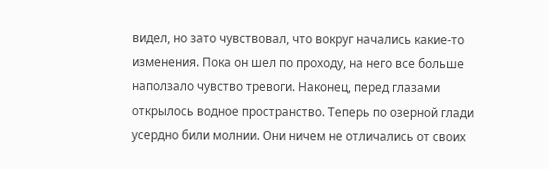видел, но зато чувствовал, что вокруг начались какие-то изменения. Пока он шел по проходу, на него все больше наползало чувство тревоги. Наконец, перед глазами открылось водное пространство. Теперь по озерной глади усердно били молнии. Они ничем не отличались от своих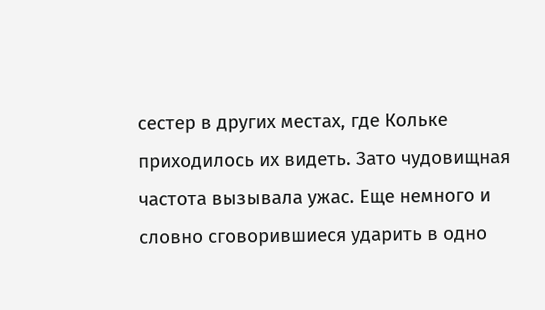сестер в других местах, где Кольке приходилось их видеть. Зато чудовищная частота вызывала ужас. Еще немного и словно сговорившиеся ударить в одно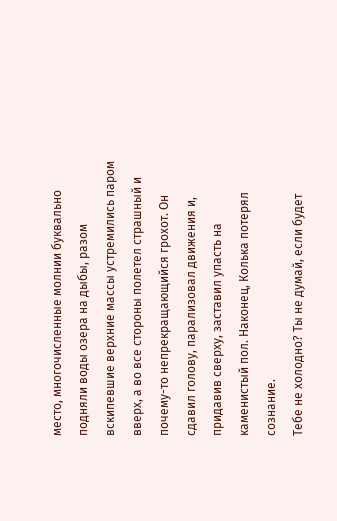место, многочисленные молнии буквально подняли воды озера на дыбы, разом вскипевшие верхние массы устремились паром вверх, а во все стороны полетел страшный и почему-то непрекращающийся грохот. Он сдавил голову, парализовал движения и, придавив сверху, заставил упасть на каменистый пол. Наконец, Колька потерял сознание.
Тебе не холодно? Ты не думай, если будет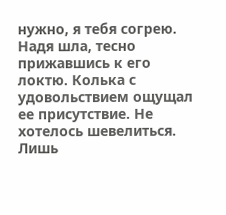нужно, я тебя согрею.
Надя шла, тесно прижавшись к его локтю. Колька с удовольствием ощущал ее присутствие. Не хотелось шевелиться. Лишь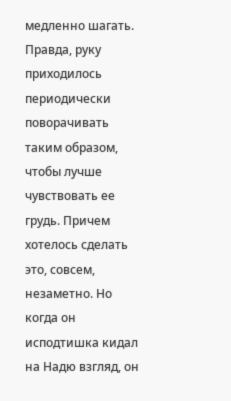медленно шагать. Правда, руку приходилось периодически поворачивать таким образом, чтобы лучше чувствовать ее грудь. Причем хотелось сделать это, совсем, незаметно. Но когда он исподтишка кидал на Надю взгляд, он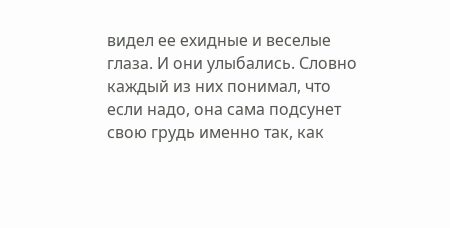видел ее ехидные и веселые глаза. И они улыбались. Словно каждый из них понимал, что если надо, она сама подсунет свою грудь именно так, как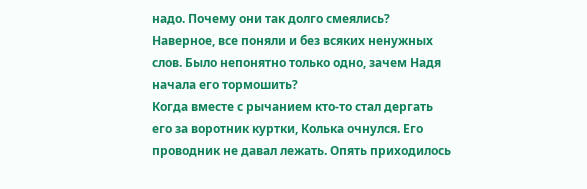надо. Почему они так долго смеялись? Наверное, все поняли и без всяких ненужных слов. Было непонятно только одно, зачем Надя начала его тормошить?
Когда вместе с рычанием кто-то стал дергать его за воротник куртки, Колька очнулся. Его проводник не давал лежать. Опять приходилось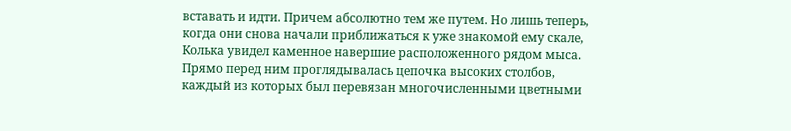вставать и идти. Причем абсолютно тем же путем. Но лишь теперь, когда они снова начали приближаться к уже знакомой ему скале, Колька увидел каменное навершие расположенного рядом мыса. Прямо перед ним проглядывалась цепочка высоких столбов, каждый из которых был перевязан многочисленными цветными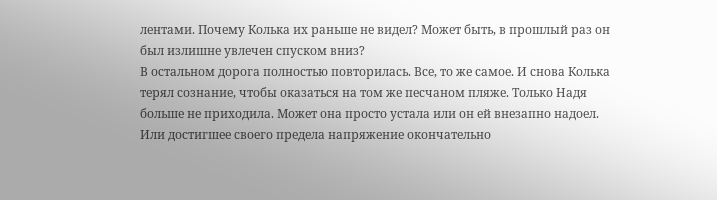лентами. Почему Колька их раньше не видел? Может быть, в прошлый раз он был излишне увлечен спуском вниз?
В остальном дорога полностью повторилась. Все, то же самое. И снова Колька терял сознание, чтобы оказаться на том же песчаном пляже. Только Надя больше не приходила. Может она просто устала или он ей внезапно надоел. Или достигшее своего предела напряжение окончательно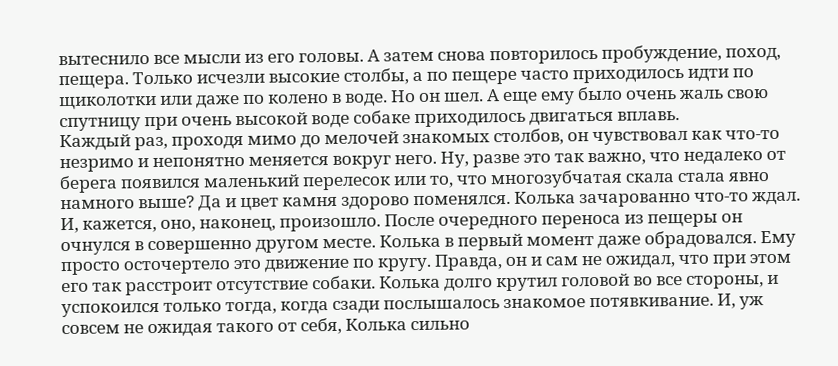вытеснило все мысли из его головы. А затем снова повторилось пробуждение, поход, пещера. Только исчезли высокие столбы, а по пещере часто приходилось идти по щиколотки или даже по колено в воде. Но он шел. А еще ему было очень жаль свою спутницу при очень высокой воде собаке приходилось двигаться вплавь.
Каждый раз, проходя мимо до мелочей знакомых столбов, он чувствовал как что-то незримо и непонятно меняется вокруг него. Ну, разве это так важно, что недалеко от берега появился маленький перелесок или то, что многозубчатая скала стала явно намного выше? Да и цвет камня здорово поменялся. Колька зачарованно что-то ждал. И, кажется, оно, наконец, произошло. После очередного переноса из пещеры он очнулся в совершенно другом месте. Колька в первый момент даже обрадовался. Ему просто осточертело это движение по кругу. Правда, он и сам не ожидал, что при этом его так расстроит отсутствие собаки. Колька долго крутил головой во все стороны, и успокоился только тогда, когда сзади послышалось знакомое потявкивание. И, уж совсем не ожидая такого от себя, Колька сильно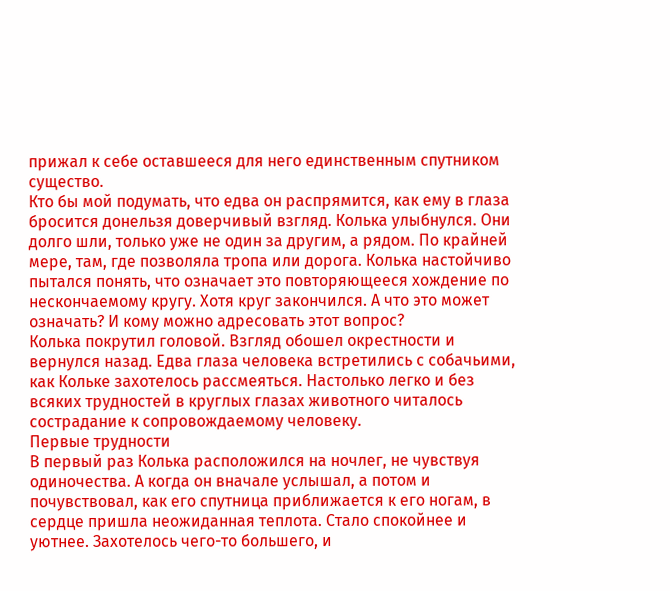прижал к себе оставшееся для него единственным спутником существо.
Кто бы мой подумать, что едва он распрямится, как ему в глаза бросится донельзя доверчивый взгляд. Колька улыбнулся. Они долго шли, только уже не один за другим, а рядом. По крайней мере, там, где позволяла тропа или дорога. Колька настойчиво пытался понять, что означает это повторяющееся хождение по нескончаемому кругу. Хотя круг закончился. А что это может означать? И кому можно адресовать этот вопрос?
Колька покрутил головой. Взгляд обошел окрестности и вернулся назад. Едва глаза человека встретились с собачьими, как Кольке захотелось рассмеяться. Настолько легко и без всяких трудностей в круглых глазах животного читалось сострадание к сопровождаемому человеку.
Первые трудности
В первый раз Колька расположился на ночлег, не чувствуя одиночества. А когда он вначале услышал, а потом и почувствовал, как его спутница приближается к его ногам, в сердце пришла неожиданная теплота. Стало спокойнее и уютнее. Захотелось чего-то большего, и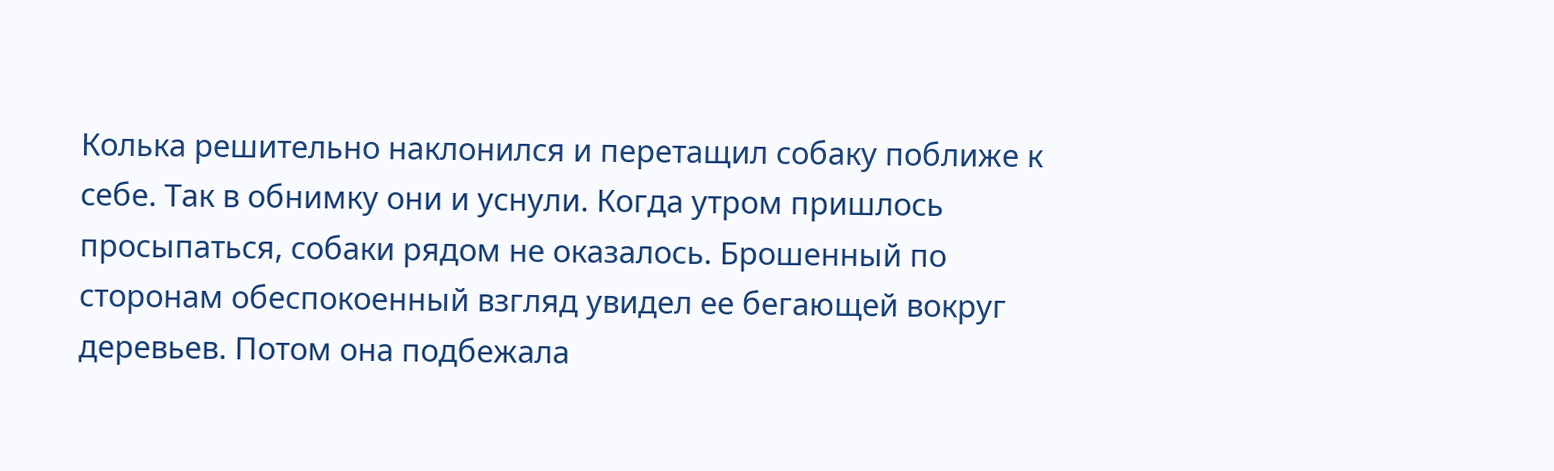Колька решительно наклонился и перетащил собаку поближе к себе. Так в обнимку они и уснули. Когда утром пришлось просыпаться, собаки рядом не оказалось. Брошенный по сторонам обеспокоенный взгляд увидел ее бегающей вокруг деревьев. Потом она подбежала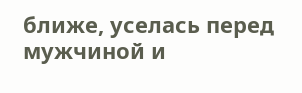ближе, уселась перед мужчиной и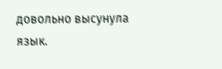довольно высунула язык.